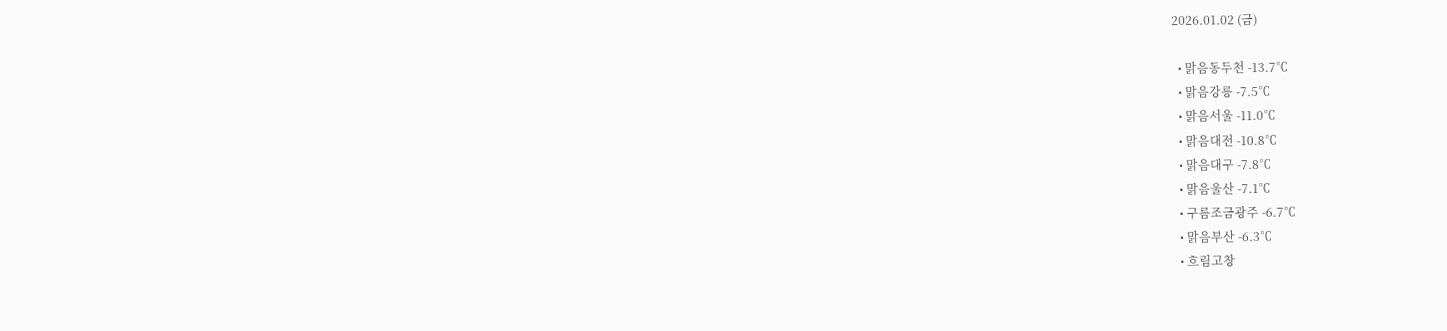2026.01.02 (금)

  • 맑음동두천 -13.7℃
  • 맑음강릉 -7.5℃
  • 맑음서울 -11.0℃
  • 맑음대전 -10.8℃
  • 맑음대구 -7.8℃
  • 맑음울산 -7.1℃
  • 구름조금광주 -6.7℃
  • 맑음부산 -6.3℃
  • 흐림고창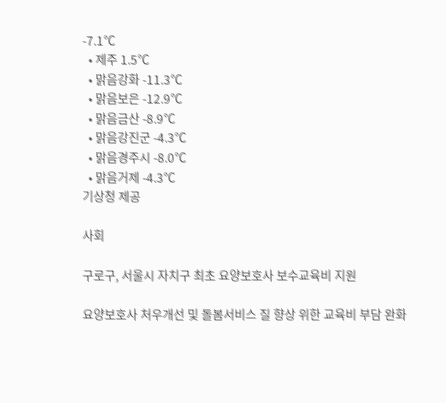-7.1℃
  • 제주 1.5℃
  • 맑음강화 -11.3℃
  • 맑음보은 -12.9℃
  • 맑음금산 -8.9℃
  • 맑음강진군 -4.3℃
  • 맑음경주시 -8.0℃
  • 맑음거제 -4.3℃
기상청 제공

사회

구로구, 서울시 자치구 최초 요양보호사 보수교육비 지원

요양보호사 처우개선 및 돌봄서비스 질 향상 위한 교육비 부담 완화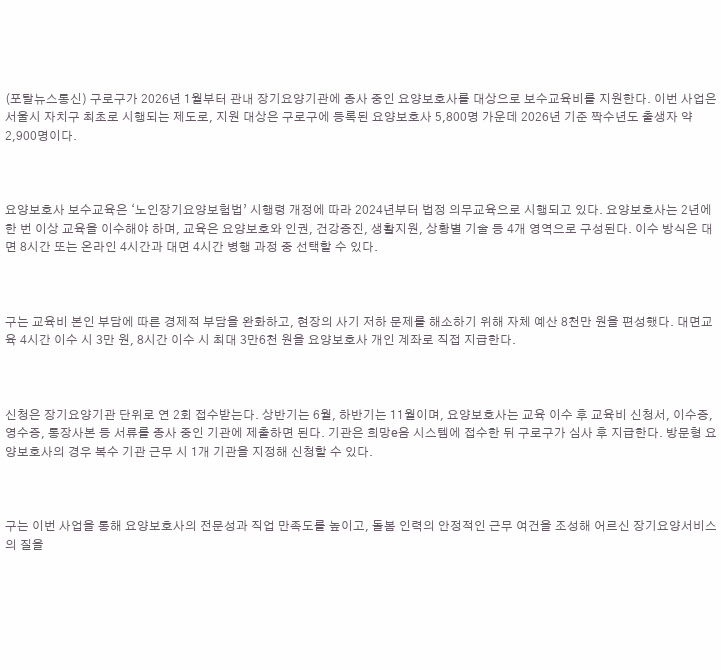(포탈뉴스통신) 구로구가 2026년 1월부터 관내 장기요양기관에 종사 중인 요양보호사를 대상으로 보수교육비를 지원한다. 이번 사업은 서울시 자치구 최초로 시행되는 제도로, 지원 대상은 구로구에 등록된 요양보호사 5,800명 가운데 2026년 기준 짝수년도 출생자 약 2,900명이다.



요양보호사 보수교육은 ‘노인장기요양보험법’ 시행령 개정에 따라 2024년부터 법정 의무교육으로 시행되고 있다. 요양보호사는 2년에 한 번 이상 교육을 이수해야 하며, 교육은 요양보호와 인권, 건강증진, 생활지원, 상황별 기술 등 4개 영역으로 구성된다. 이수 방식은 대면 8시간 또는 온라인 4시간과 대면 4시간 병행 과정 중 선택할 수 있다.



구는 교육비 본인 부담에 따른 경제적 부담을 완화하고, 현장의 사기 저하 문제를 해소하기 위해 자체 예산 8천만 원을 편성했다. 대면교육 4시간 이수 시 3만 원, 8시간 이수 시 최대 3만6천 원을 요양보호사 개인 계좌로 직접 지급한다.



신청은 장기요양기관 단위로 연 2회 접수받는다. 상반기는 6월, 하반기는 11월이며, 요양보호사는 교육 이수 후 교육비 신청서, 이수증, 영수증, 통장사본 등 서류를 종사 중인 기관에 제출하면 된다. 기관은 희망e음 시스템에 접수한 뒤 구로구가 심사 후 지급한다. 방문형 요양보호사의 경우 복수 기관 근무 시 1개 기관을 지정해 신청할 수 있다.



구는 이번 사업을 통해 요양보호사의 전문성과 직업 만족도를 높이고, 돌봄 인력의 안정적인 근무 여건을 조성해 어르신 장기요양서비스의 질을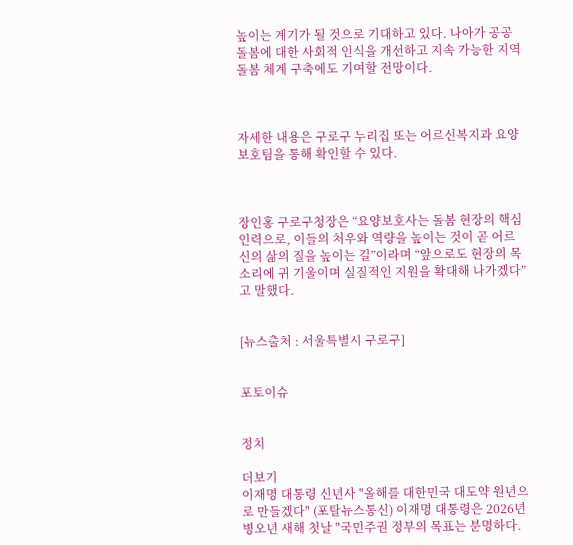높이는 계기가 될 것으로 기대하고 있다. 나아가 공공 돌봄에 대한 사회적 인식을 개선하고 지속 가능한 지역 돌봄 체계 구축에도 기여할 전망이다.



자세한 내용은 구로구 누리집 또는 어르신복지과 요양보호팀을 통해 확인할 수 있다.



장인홍 구로구청장은 “요양보호사는 돌봄 현장의 핵심 인력으로, 이들의 처우와 역량을 높이는 것이 곧 어르신의 삶의 질을 높이는 길”이라며 “앞으로도 현장의 목소리에 귀 기울이며 실질적인 지원을 확대해 나가겠다”고 말했다.


[뉴스출처 : 서울특별시 구로구]


포토이슈


정치

더보기
이재명 대통령 신년사 "올해를 대한민국 대도약 원년으로 만들겠다" (포탈뉴스통신) 이재명 대통령은 2026년 병오년 새해 첫날 "국민주권 정부의 목표는 분명하다.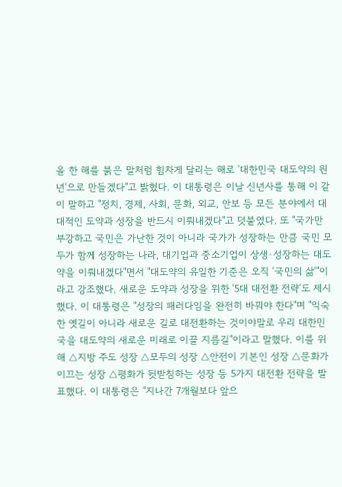올 한 해를 붉은 말처럼 힘차게 달리는 해로 '대한민국 대도약의 원년'으로 만들겠다"고 밝혔다. 이 대통령은 이날 신년사를 통해 이 같이 말하고 "정치, 경제, 사회, 문화, 외교, 안보 등 모든 분야에서 대대적인 도약과 성장을 반드시 이뤄내겠다"고 덧붙였다. 또 "국가만 부강하고 국민은 가난한 것이 아니라 국가가 성장하는 만큼 국민 모두가 함께 성장하는 나라, 대기업과 중소기업이 상생·성장하는 대도약을 이뤄내겠다"면서 "대도약의 유일한 기준은 오직 '국민의 삶'"이라고 강조했다. 새로운 도약과 성장을 위한 '5대 대전환 전략'도 제시했다. 이 대통령은 "성장의 패러다임을 완전히 바꿔야 한다"며 "익숙한 옛길이 아니라 새로운 길로 대전환하는 것이야말로 우리 대한민국을 대도약의 새로운 미래로 이끌 지름길"이라고 말했다. 이를 위해 △지방 주도 성장 △모두의 성장 △안전이 기본인 성장 △문화가 이끄는 성장 △평화가 뒷받침하는 성장 등 5가지 대전환 전략을 발표했다. 이 대통령은 "지나간 7개월보다 앞으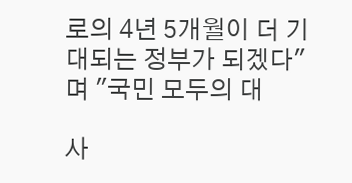로의 4년 5개월이 더 기대되는 정부가 되겠다"며 "국민 모두의 대

사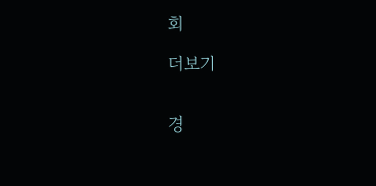회

더보기


경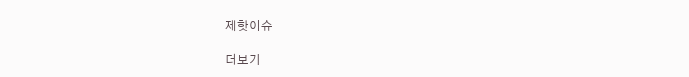제핫이슈

더보기